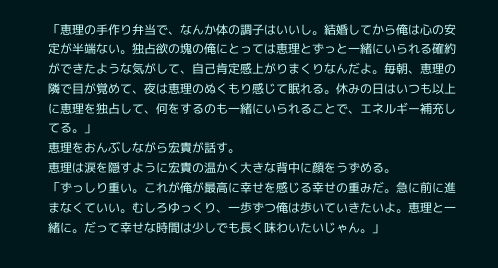「恵理の手作り弁当で、なんか体の調子はいいし。結婚してから俺は心の安定が半端ない。独占欲の塊の俺にとっては恵理とずっと一緒にいられる確約ができたような気がして、自己肯定感上がりまくりなんだよ。毎朝、恵理の隣で目が覚めて、夜は恵理のぬくもり感じて眠れる。休みの日はいつも以上に恵理を独占して、何をするのも一緒にいられることで、エネルギー補充してる。」
恵理をおんぶしながら宏貴が話す。
恵理は涙を隠すように宏貴の温かく大きな背中に顔をうずめる。
「ずっしり重い。これが俺が最高に幸せを感じる幸せの重みだ。急に前に進まなくていい。むしろゆっくり、一歩ずつ俺は歩いていきたいよ。恵理と一緒に。だって幸せな時間は少しでも長く味わいたいじゃん。」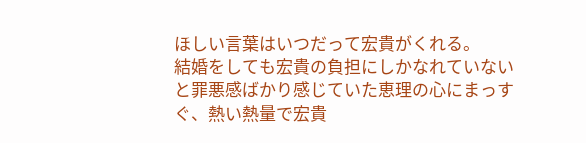ほしい言葉はいつだって宏貴がくれる。
結婚をしても宏貴の負担にしかなれていないと罪悪感ばかり感じていた恵理の心にまっすぐ、熱い熱量で宏貴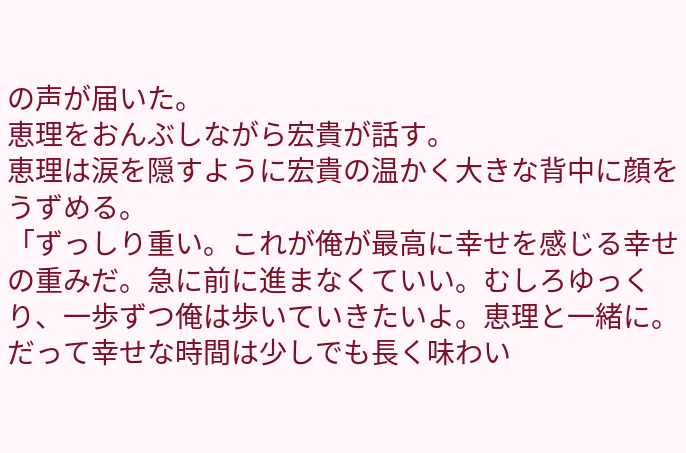の声が届いた。
恵理をおんぶしながら宏貴が話す。
恵理は涙を隠すように宏貴の温かく大きな背中に顔をうずめる。
「ずっしり重い。これが俺が最高に幸せを感じる幸せの重みだ。急に前に進まなくていい。むしろゆっくり、一歩ずつ俺は歩いていきたいよ。恵理と一緒に。だって幸せな時間は少しでも長く味わい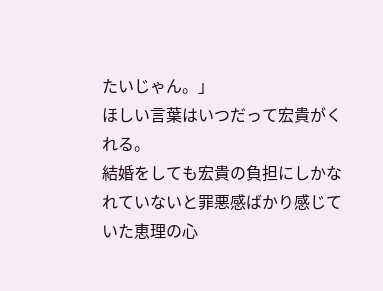たいじゃん。」
ほしい言葉はいつだって宏貴がくれる。
結婚をしても宏貴の負担にしかなれていないと罪悪感ばかり感じていた恵理の心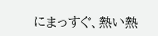にまっすぐ、熱い熱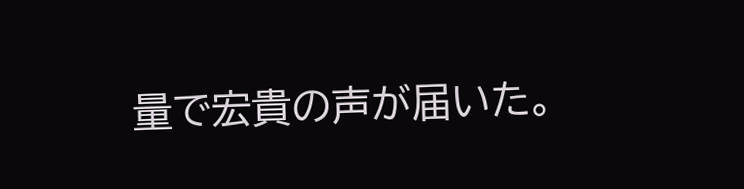量で宏貴の声が届いた。